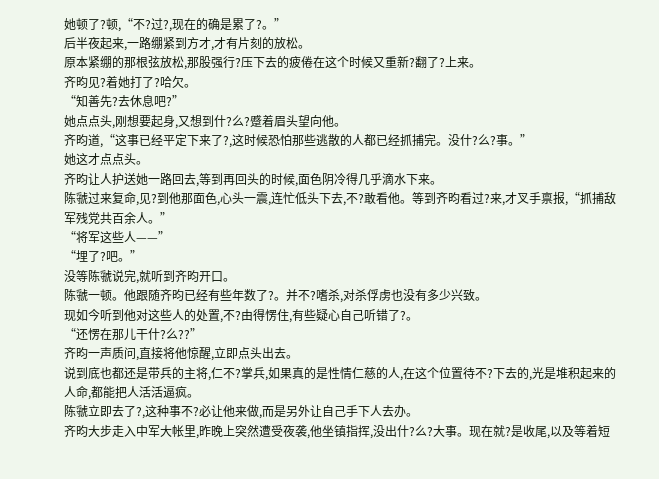她顿了?顿,“不?过?,现在的确是累了?。”
后半夜起来,一路绷紧到方才,才有片刻的放松。
原本紧绷的那根弦放松,那股强行?压下去的疲倦在这个时候又重新?翻了?上来。
齐昀见?着她打了?哈欠。
“知善先?去休息吧?”
她点点头,刚想要起身,又想到什?么?蹙着眉头望向他。
齐昀道,“这事已经平定下来了?,这时候恐怕那些逃散的人都已经抓捕完。没什?么?事。”
她这才点点头。
齐昀让人护送她一路回去,等到再回头的时候,面色阴冷得几乎滴水下来。
陈虢过来复命,见?到他那面色,心头一震,连忙低头下去,不?敢看他。等到齐昀看过?来,才叉手禀报,“抓捕敌军残党共百余人。”
“将军这些人——”
“埋了?吧。”
没等陈虢说完,就听到齐昀开口。
陈虢一顿。他跟随齐昀已经有些年数了?。并不?嗜杀,对杀俘虏也没有多少兴致。
现如今听到他对这些人的处置,不?由得愣住,有些疑心自己听错了?。
“还愣在那儿干什?么??”
齐昀一声质问,直接将他惊醒,立即点头出去。
说到底也都还是带兵的主将,仁不?掌兵,如果真的是性情仁慈的人,在这个位置待不?下去的,光是堆积起来的人命,都能把人活活逼疯。
陈虢立即去了?,这种事不?必让他来做,而是另外让自己手下人去办。
齐昀大步走入中军大帐里,昨晚上突然遭受夜袭,他坐镇指挥,没出什?么?大事。现在就?是收尾,以及等着短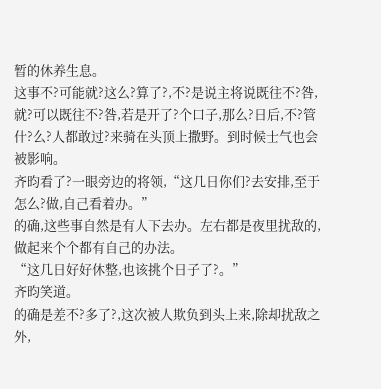暂的休养生息。
这事不?可能就?这么?算了?,不?是说主将说既往不?咎,就?可以既往不?咎,若是开了?个口子,那么?日后,不?管什?么?人都敢过?来骑在头顶上撒野。到时候士气也会被影响。
齐昀看了?一眼旁边的将领,“这几日你们?去安排,至于怎么?做,自己看着办。”
的确,这些事自然是有人下去办。左右都是夜里扰敌的,做起来个个都有自己的办法。
“这几日好好休整,也该挑个日子了?。”
齐昀笑道。
的确是差不?多了?,这次被人欺负到头上来,除却扰敌之外,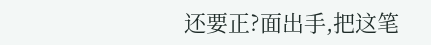还要正?面出手,把这笔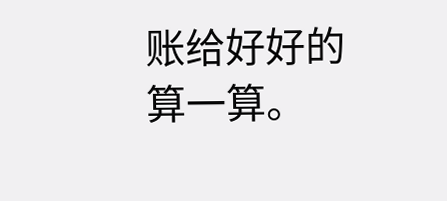账给好好的算一算。